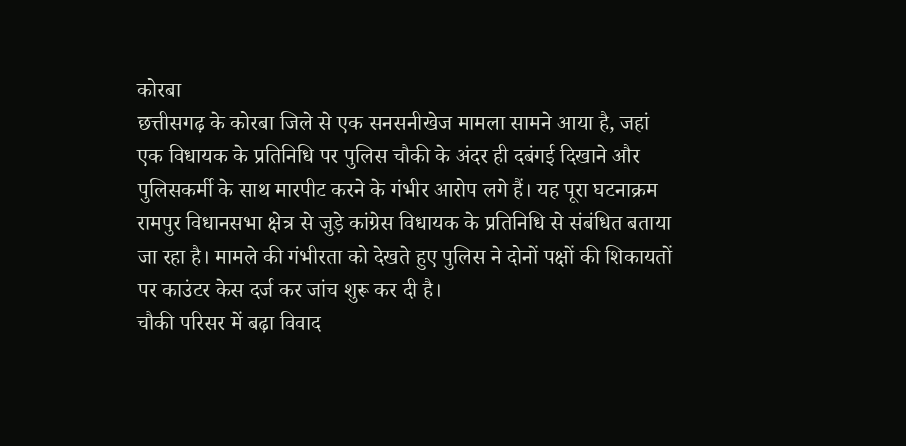कोरबा
छत्तीसगढ़ के कोरबा जिले से एक सनसनीखेज मामला सामने आया है, जहां एक विधायक के प्रतिनिधि पर पुलिस चौकी के अंदर ही दबंगई दिखाने और पुलिसकर्मी के साथ मारपीट करने के गंभीर आरोप लगे हैं। यह पूरा घटनाक्रम रामपुर विधानसभा क्षेत्र से जुड़े कांग्रेस विधायक के प्रतिनिधि से संबंधित बताया जा रहा है। मामले की गंभीरता को देखते हुए पुलिस ने दोनों पक्षों की शिकायतों पर काउंटर केस दर्ज कर जांच शुरू कर दी है।
चौकी परिसर में बढ़ा विवाद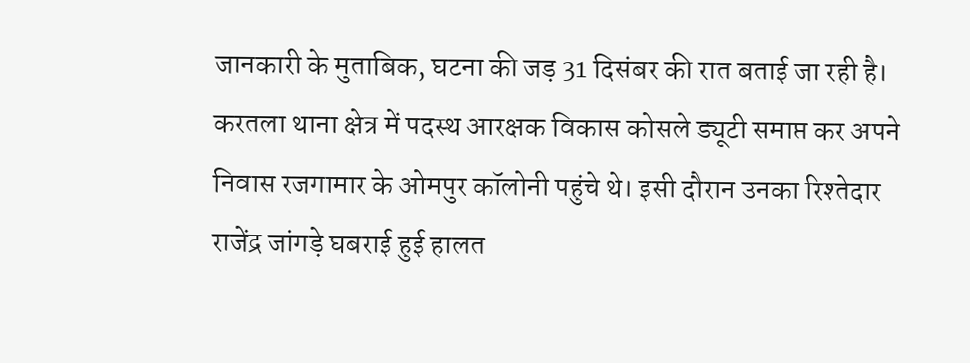जानकारी के मुताबिक, घटना की जड़ 31 दिसंबर की रात बताई जा रही है। करतला थाना क्षेत्र में पदस्थ आरक्षक विकास कोसले ड्यूटी समाप्त कर अपने निवास रजगामार के ओमपुर कॉलोनी पहुंचे थे। इसी दौरान उनका रिश्तेदार राजेंद्र जांगड़े घबराई हुई हालत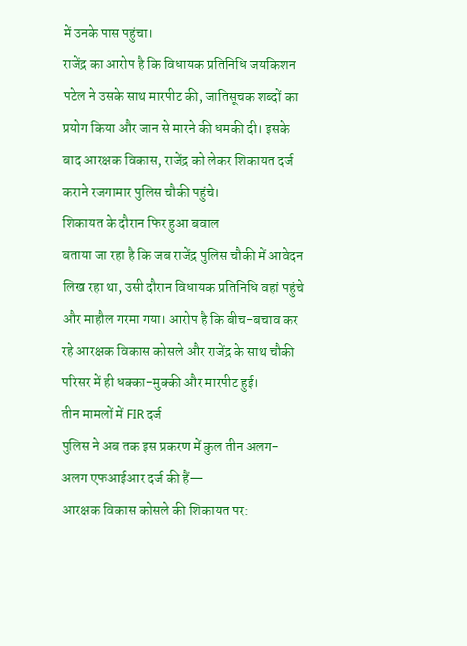में उनके पास पहुंचा।
राजेंद्र का आरोप है कि विधायक प्रतिनिधि जयकिशन पटेल ने उसके साथ मारपीट की, जातिसूचक शब्दों का प्रयोग किया और जान से मारने की धमकी दी। इसके बाद आरक्षक विकास, राजेंद्र को लेकर शिकायत दर्ज कराने रजगामार पुलिस चौकी पहुंचे।
शिकायत के दौरान फिर हुआ बवाल
बताया जा रहा है कि जब राजेंद्र पुलिस चौकी में आवेदन लिख रहा था, उसी दौरान विधायक प्रतिनिधि वहां पहुंचे और माहौल गरमा गया। आरोप है कि बीच-बचाव कर रहे आरक्षक विकास कोसले और राजेंद्र के साथ चौकी परिसर में ही धक्का-मुक्की और मारपीट हुई।
तीन मामलों में FIR दर्ज
पुलिस ने अब तक इस प्रकरण में कुल तीन अलग-अलग एफआईआर दर्ज की हैं—
आरक्षक विकास कोसले की शिकायत पर: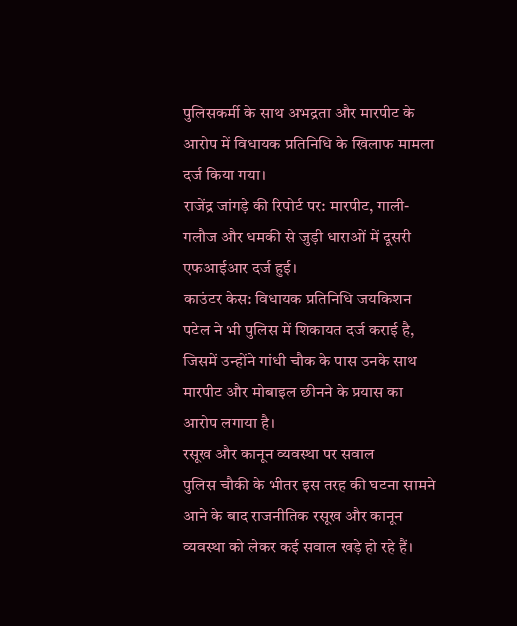पुलिसकर्मी के साथ अभद्रता और मारपीट के आरोप में विधायक प्रतिनिधि के खिलाफ मामला दर्ज किया गया।
राजेंद्र जांगड़े की रिपोर्ट पर: मारपीट, गाली-गलौज और धमकी से जुड़ी धाराओं में दूसरी एफआईआर दर्ज हुई।
काउंटर केस: विधायक प्रतिनिधि जयकिशन पटेल ने भी पुलिस में शिकायत दर्ज कराई है, जिसमें उन्होंने गांधी चौक के पास उनके साथ मारपीट और मोबाइल छीनने के प्रयास का आरोप लगाया है।
रसूख और कानून व्यवस्था पर सवाल
पुलिस चौकी के भीतर इस तरह की घटना सामने आने के बाद राजनीतिक रसूख और कानून व्यवस्था को लेकर कई सवाल खड़े हो रहे हैं।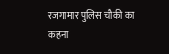रजगामार पुलिस चौकी का कहना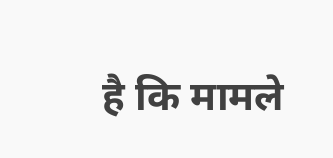है कि मामले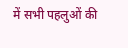में सभी पहलुओं की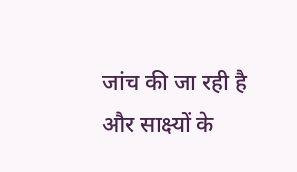जांच की जा रही है और साक्ष्यों के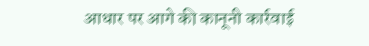आधार पर आगे की कानूनी कार्रवाई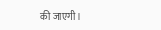की जाएगी।